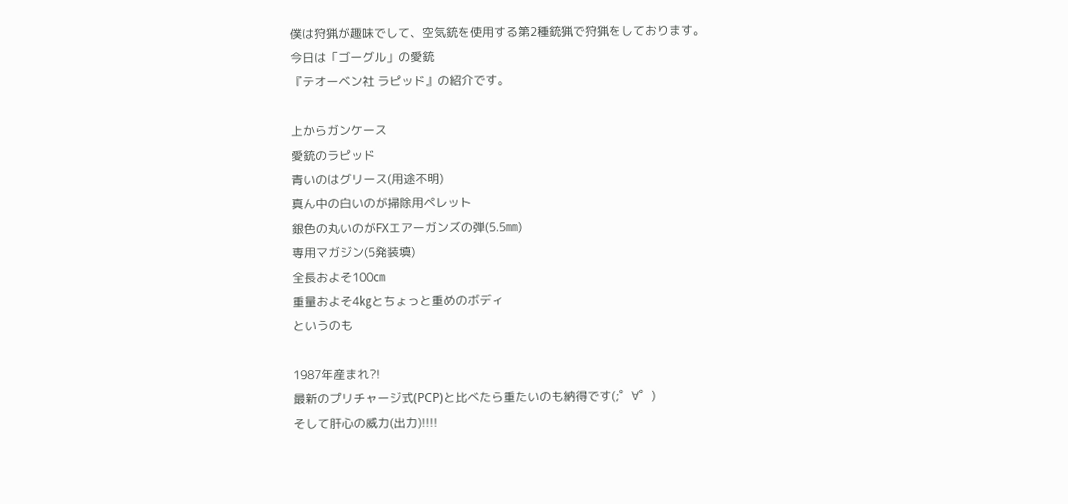僕は狩猟が趣味でして、空気銃を使用する第2種銃猟で狩猟をしております。
今日は「ゴーグル」の愛銃
『テオーベン社 ラピッド』の紹介です。

上からガンケース
愛銃のラピッド
青いのはグリース(用途不明)
真ん中の白いのが掃除用ペレット
銀色の丸いのがFXエアーガンズの弾(5.5㎜)
専用マガジン(5発装填)
全長およそ100㎝
重量およそ4㎏とちょっと重めのボディ
というのも

1987年産まれ?!
最新のプリチャージ式(PCP)と比べたら重たいのも納得です(;゜∀゜)
そして肝心の威力(出力)!!!!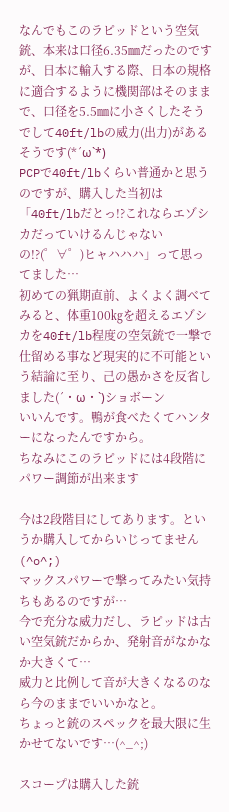なんでもこのラピッドという空気銃、本来は口径6.35㎜だったのですが、日本に輸入する際、日本の規格に適合するように機関部はそのままで、口径を5.5㎜に小さくしたそうでして40ft/lbの威力(出力)があるそうです(*´ω`*)
PCPで40ft/lbくらい普通かと思うのですが、購入した当初は「40ft/lbだとっ!?これならエゾシカだっていけるんじゃないの!?(゜∀゜)ヒャハハハ」って思ってました…
初めての猟期直前、よくよく調べてみると、体重100㎏を超えるエゾシカを40ft/lb程度の空気銃で一撃で仕留める事など現実的に不可能という結論に至り、己の愚かさを反省しました(´・ω・`)ショボーン
いいんです。鴨が食べたくてハンターになったんですから。
ちなみにこのラピッドには4段階にパワー調節が出来ます

今は2段階目にしてあります。というか購入してからいじってません(^o^;)
マックスパワーで撃ってみたい気持ちもあるのですが…
今で充分な威力だし、ラピッドは古い空気銃だからか、発射音がなかなか大きくて…
威力と比例して音が大きくなるのなら今のままでいいかなと。
ちょっと銃のスペックを最大限に生かせてないです…(^_^;)

スコープは購入した銃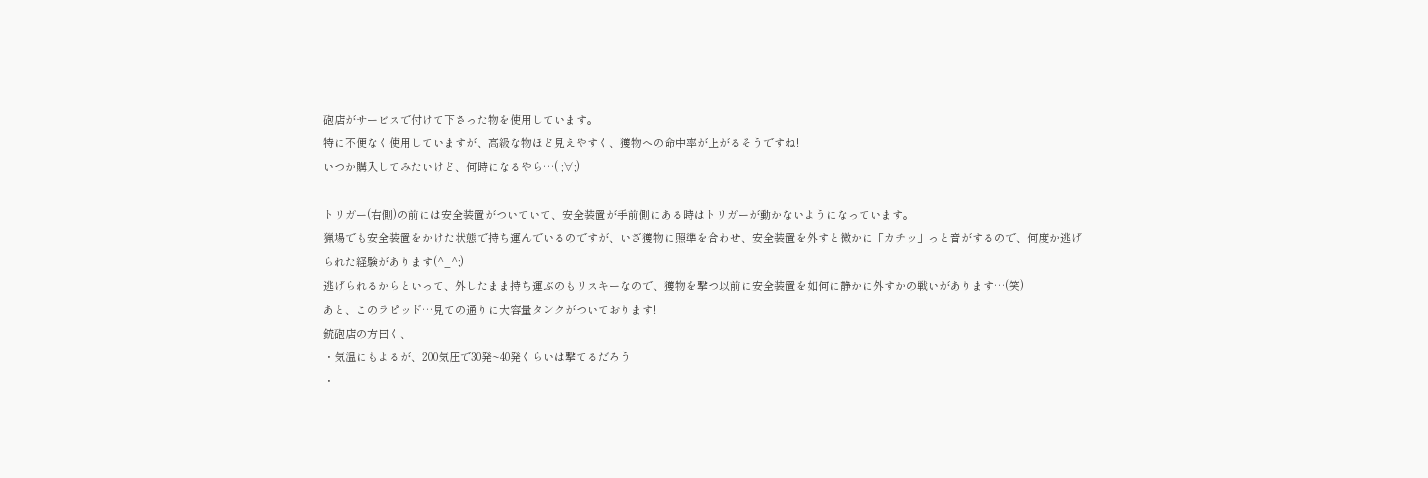砲店がサービスで付けて下さった物を使用しています。
特に不便なく使用していますが、高級な物ほど見えやすく、獲物への命中率が上がるそうですね!
いつか購入してみたいけど、何時になるやら…( ;∀;)

トリガー(右側)の前には安全装置がついていて、安全装置が手前側にある時はトリガーが動かないようになっています。
猟場でも安全装置をかけた状態で持ち運んでいるのですが、いざ獲物に照準を合わせ、安全装置を外すと微かに「カチッ」っと音がするので、何度か逃げられた経験があります(^_^;)
逃げられるからといって、外したまま持ち運ぶのもリスキーなので、獲物を撃つ以前に安全装置を如何に静かに外すかの戦いがあります…(笑)
あと、このラピッド…見ての通りに大容量タンクがついております!
銃砲店の方曰く、
・気温にもよるが、200気圧で30発~40発くらいは撃てるだろう
・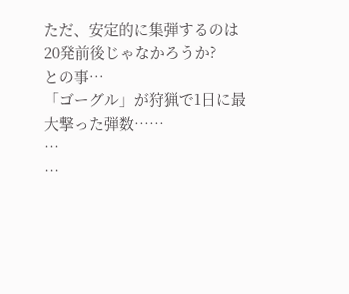ただ、安定的に集弾するのは20発前後じゃなかろうか?
との事…
「ゴーグル」が狩猟で1日に最大撃った弾数……
…
…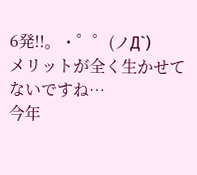6発!!。・゜゜(ノД`)
メリットが全く生かせてないですね…
今年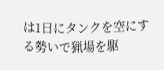は1日にタンクを空にする勢いで猟場を駆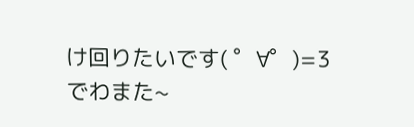け回りたいです( ゜∀゜)=3
でわまた~